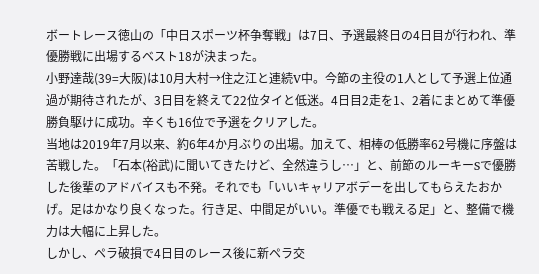ボートレース徳山の「中日スポーツ杯争奪戦」は7日、予選最終日の4日目が行われ、準優勝戦に出場するベスト18が決まった。
小野達哉(39=大阪)は10月大村→住之江と連続V中。今節の主役の1人として予選上位通過が期待されたが、3日目を終えて22位タイと低迷。4日目2走を1、2着にまとめて準優勝負駆けに成功。辛くも16位で予選をクリアした。
当地は2019年7月以来、約6年4か月ぶりの出場。加えて、相棒の低勝率62号機に序盤は苦戦した。「石本(裕武)に聞いてきたけど、全然違うし…」と、前節のルーキーSで優勝した後輩のアドバイスも不発。それでも「いいキャリアボデーを出してもらえたおかげ。足はかなり良くなった。行き足、中間足がいい。準優でも戦える足」と、整備で機力は大幅に上昇した。
しかし、ペラ破損で4日目のレース後に新ペラ交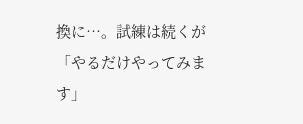換に…。試練は続くが「やるだけやってみます」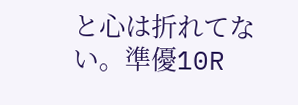と心は折れてない。準優10R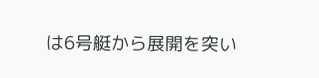は6号艇から展開を突い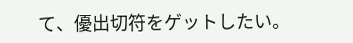て、優出切符をゲットしたい。